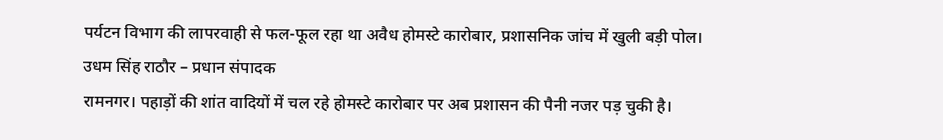पर्यटन विभाग की लापरवाही से फल-फूल रहा था अवैध होमस्टे कारोबार, प्रशासनिक जांच में खुली बड़ी पोल।
उधम सिंह राठौर – प्रधान संपादक
रामनगर। पहाड़ों की शांत वादियों में चल रहे होमस्टे कारोबार पर अब प्रशासन की पैनी नजर पड़ चुकी है।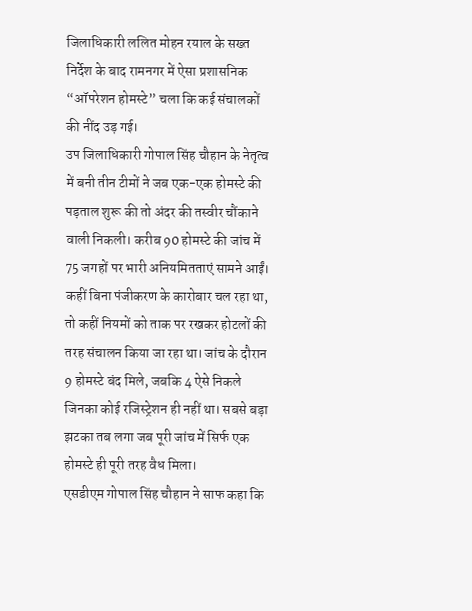जिलाधिकारी ललित मोहन रयाल के सख्त निर्देश के बाद रामनगर में ऐसा प्रशासनिक “ऑपरेशन होमस्टे” चला कि कई संचालकों की नींद उड़ गई।
उप जिलाधिकारी गोपाल सिंह चौहान के नेतृत्व में बनी तीन टीमों ने जब एक-एक होमस्टे की पड़ताल शुरू की तो अंदर की तस्वीर चौंकाने वाली निकली। करीब 90 होमस्टे की जांच में 75 जगहों पर भारी अनियमितताएं सामने आईं।
कहीं बिना पंजीकरण के कारोबार चल रहा था, तो कहीं नियमों को ताक पर रखकर होटलों की तरह संचालन किया जा रहा था। जांच के दौरान 9 होमस्टे बंद मिले, जबकि 4 ऐसे निकले जिनका कोई रजिस्ट्रेशन ही नहीं था। सबसे बड़ा झटका तब लगा जब पूरी जांच में सिर्फ एक होमस्टे ही पूरी तरह वैध मिला।
एसडीएम गोपाल सिंह चौहान ने साफ कहा कि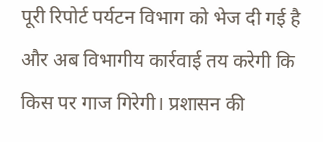पूरी रिपोर्ट पर्यटन विभाग को भेज दी गई है और अब विभागीय कार्रवाई तय करेगी कि किस पर गाज गिरेगी। प्रशासन की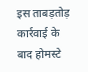इस ताबड़तोड़ कार्रवाई के बाद होमस्टे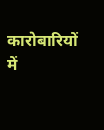कारोबारियों में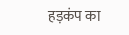हड़कंप का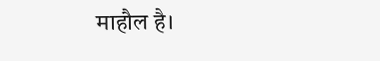माहौल है।